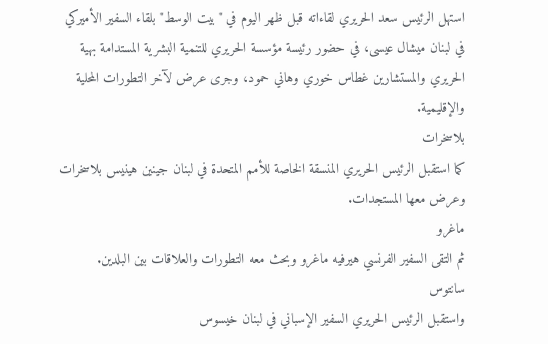استهل الرئيس سعد الحريري لقاءاته قبل ظهر اليوم في "بيت الوسط" بلقاء السفير الأميركي في لبنان ميشال عيسى، في حضور رئيسة مؤسسة الحريري للتنمية البشرية المستدامة بهية الحريري والمستشارين غطاس خوري وهاني حمود، وجرى عرض لآخر التطورات المحلية والإقليمية.
بلاسخرات
كما استقبل الرئيس الحريري المنسقة الخاصة للأمم المتحدة في لبنان جينين هينيس بلاسخرات وعرض معها المستجدات.
ماغرو
ثم التقى السفير الفرنسي هيرفيه ماغرو وبحث معه التطورات والعلاقات بين البلدين.
سانتوس
واستقبل الرئيس الحريري السفير الإسباني في لبنان خيسوس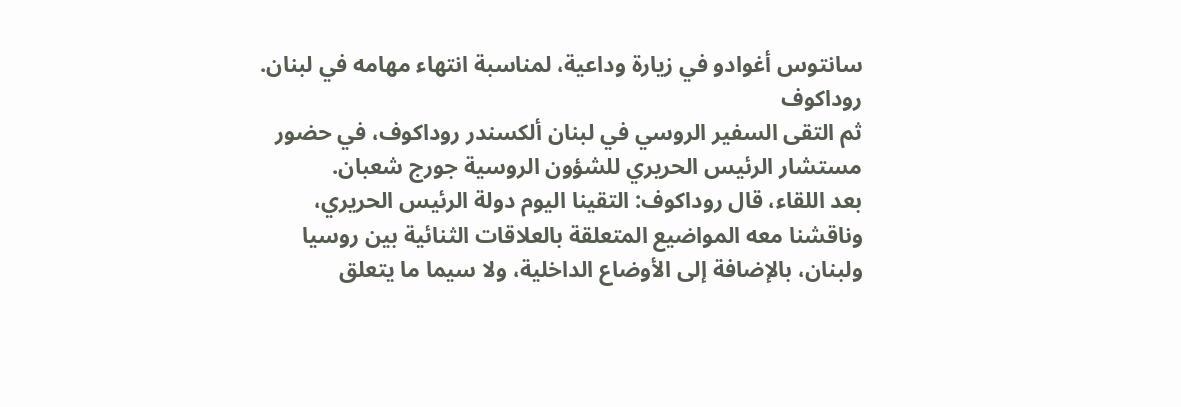سانتوس أغوادو في زيارة وداعية، لمناسبة انتهاء مهامه في لبنان.
روداكوف
ثم التقى السفير الروسي في لبنان ألكسندر روداكوف، في حضور مستشار الرئيس الحريري للشؤون الروسية جورج شعبان.
بعد اللقاء، قال روداكوف: التقينا اليوم دولة الرئيس الحريري، وناقشنا معه المواضيع المتعلقة بالعلاقات الثنائية بين روسيا ولبنان، بالإضافة إلى الأوضاع الداخلية، ولا سيما ما يتعلق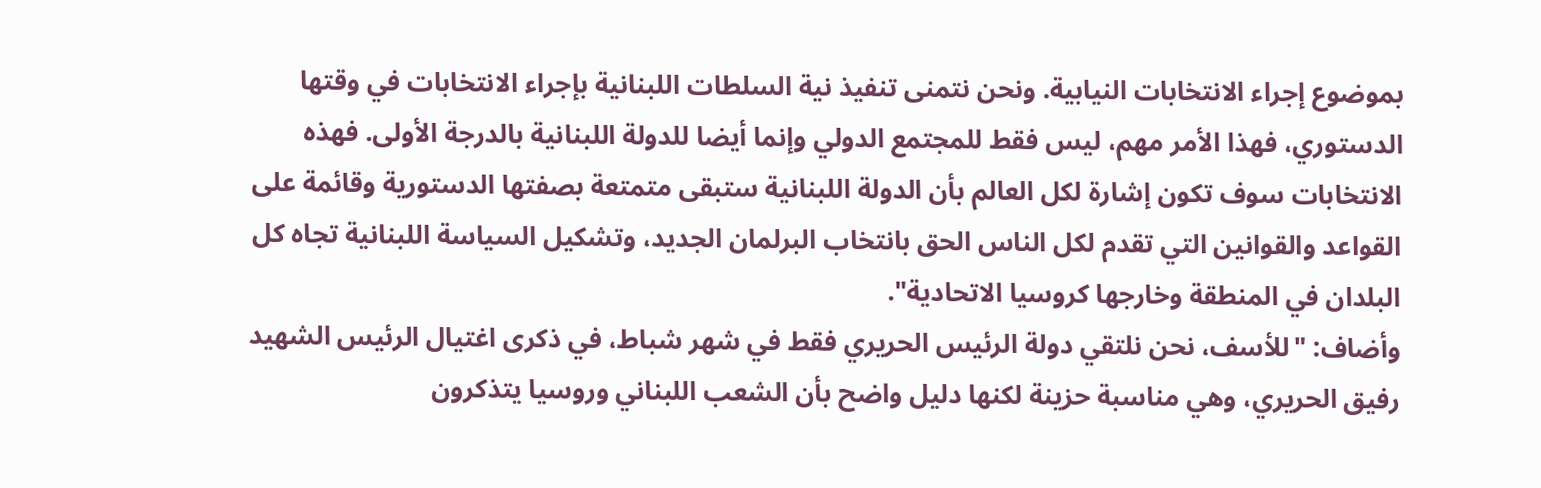بموضوع إجراء الانتخابات النيابية. ونحن نتمنى تنفيذ نية السلطات اللبنانية بإجراء الانتخابات في وقتها الدستوري، فهذا الأمر مهم، ليس فقط للمجتمع الدولي وإنما أيضا للدولة اللبنانية بالدرجة الأولى. فهذه الانتخابات سوف تكون إشارة لكل العالم بأن الدولة اللبنانية ستبقى متمتعة بصفتها الدستورية وقائمة على القواعد والقوانين التي تقدم لكل الناس الحق بانتخاب البرلمان الجديد، وتشكيل السياسة اللبنانية تجاه كل البلدان في المنطقة وخارجها كروسيا الاتحادية".
وأضاف: "للأسف، نحن نلتقي دولة الرئيس الحريري فقط في شهر شباط، في ذكرى اغتيال الرئيس الشهيد رفيق الحريري، وهي مناسبة حزينة لكنها دليل واضح بأن الشعب اللبناني وروسيا يتذكرون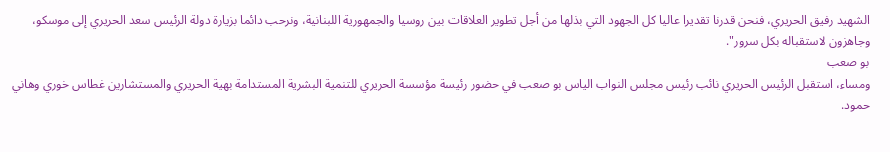الشهيد رفيق الحريري، فنحن قدرنا تقديرا عاليا كل الجهود التي بذلها من أجل تطوير العلاقات بين روسيا والجمهورية اللبنانية، ونرحب دائما بزيارة دولة الرئيس سعد الحريري إلى موسكو، وجاهزون لاستقباله بكل سرور".
بو صعب
ومساء، استقبل الرئيس الحريري نائب رئيس مجلس النواب الياس بو صعب في حضور رئيسة مؤسسة الحريري للتنمية البشرية المستدامة بهية الحريري والمستشارين غطاس خوري وهاني حمود.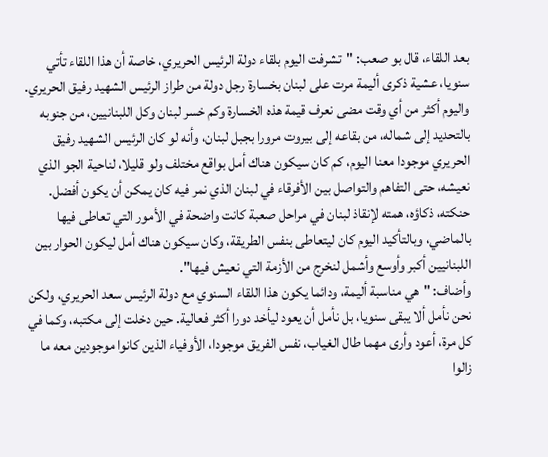بعد اللقاء، قال بو صعب: "تشرفت اليوم بلقاء دولة الرئيس الحريري، خاصة أن هذا اللقاء تأتي سنويا، عشية ذكرى أليمة مرت على لبنان بخسارة رجل دولة من طراز الرئيس الشهيد رفيق الحريري. واليوم أكثر من أي وقت مضى نعرف قيمة هذه الخسارة وكم خسر لبنان وكل اللبنانيين، من جنوبه بالتحديد إلى شماله، من بقاعه إلى بيروت مرورا بجبل لبنان، وأنه لو كان الرئيس الشهيد رفيق الحريري موجودا معنا اليوم، كم كان سيكون هناك أمل بواقع مختلف ولو قليلا، لناحية الجو الذي نعيشه، حتى التفاهم والتواصل بين الأفرقاء في لبنان الذي نمر فيه كان يمكن أن يكون أفضل. حنكته، ذكاؤه، همته لإنقاذ لبنان في مراحل صعبة كانت واضحة في الأمور التي تعاطى فيها بالماضي، وبالتأكيد اليوم كان ليتعاطى بنفس الطريقة، وكان سيكون هناك أمل ليكون الحوار بين اللبنانيين أكبر وأوسع وأشمل لنخرج من الأزمة التي نعيش فيها".
وأضاف: "هي مناسبة أليمة، ودائما يكون هذا اللقاء السنوي مع دولة الرئيس سعد الحريري، ولكن نحن نأمل ألا يبقى سنويا، بل نأمل أن يعود ليأخد دورا أكثر فعالية. حين دخلت إلى مكتبه، وكما في كل مرة، أعود وأرى مهما طال الغياب، نفس الفريق موجودا، الأوفياء الذين كانوا موجودين معه ما زالوا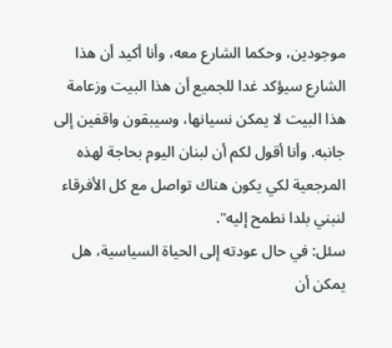موجودين، وحكما الشارع معه، وأنا أكيد أن هذا الشارع سيؤكد غدا للجميع أن هذا البيت وزعامة هذا البيت لا يمكن نسيانها، وسيبقون واقفين إلى جانبه. وأنا أقول لكم أن لبنان اليوم بحاجة لهذه المرجعية لكي يكون هناك تواصل مع كل الأفرقاء لنبني بلدا نطمح إليه".
سئل: في حال عودته إلى الحياة السياسية، هل يمكن أن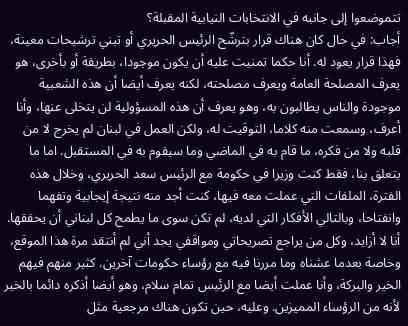تتموضعوا إلى جانبه في الانتخابات النيابية المقبلة؟
أجاب: في حال كان هناك قرار بترشّح الرئيس الحريري أو تبني ترشيحات معينة، فهذا قرار يعود له. أنا حكما تمنيت عليه أن يكون موجودا، بطريقة أو بأخرى، هو يعرف المصلحة العامة ويعرف مصلحته، لكنه يعرف أيضا أن هذه الشعبية موجودة والناس يطالبون به، وهو يعرف أن هذه المسؤولية لن يتخلى عنها، وأنا أعرف، وسمعت منه كلاما، التوقيت له، ولكن العمل في لبنان لم يخرج لا من قلبه ولا من فكره، ما قام به في الماضي وما سيقوم به في المستقبل. اما ما يتعلق بنا، فقط كنت وزيرا في حكومة مع الرئيس سعد الحريري، وخلال هذه الفترة، الملفات التي عملت معه فيها، كنت أجد منه نتيجة إيجابية وتفهما وانفتاحا، وبالتالي الأفكار التي لديه، لم تكن سوى ما يطمح كل لبناني أن يحققها. أنا لا أزايد، وكل من يراجع تصريحاتي ومواقفي يجد أني لم أنتقد مرة هذا الموقع، وخاصة بعدما عشناه وما مررنا فيه مع رؤساء حكومات آخرين. كثير منهم فيهم الخير والبركة، وأنا عملت أيضا مع الرئيس تمام سلام، وهو أيضا أذكره دائما بالخير لأنه من الرؤساء المميزين. وعليه، حين تكون هناك مرجعية مثل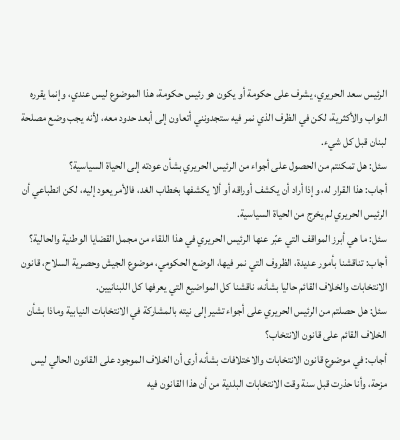الرئيس سعد الحريري، يشرف على حكومة أو يكون هو رئيس حكومة، هذا الموضوع ليس عندي، وإنما يقرره النواب والأكثرية، لكن في الظرف الذي نمر فيه ستجدونني أتعاون إلى أبعد حدود معه، لأنه يجب وضع مصلحة لبنان قبل كل شيء.
سئل: هل تمكنتم من الحصول على أجواء من الرئيس الحريري بشأن عودته إلى الحياة السياسية؟
أجاب: هذا القرار له، وإذا أراد أن يكشف أوراقه أو ألا يكشفها بخطاب الغد، فالأمر يعود إليه، لكن انطباعي أن الرئيس الحريري لم يخرج من الحياة السياسية.
سئل: ما هي أبرز المواقف التي عبّر عنها الرئيس الحريري في هذا اللقاء من مجمل القضايا الوطنية والحالية؟
أجاب: تناقشنا بأمور عديدة، الظروف التي نمر فيها، الوضع الحكومي، موضوع الجيش وحصرية السلاح، قانون الانتخابات والخلاف القائم حاليا بشأنه، ناقشنا كل المواضيع التي يعرفها كل اللبنانيين.
سئل: هل حصلتم من الرئيس الحريري على أجواء تشير إلى نيته بالمشاركة في الانتخابات النيابية وماذا بشأن الخلاف القائم على قانون الانتخاب؟
أجاب: في موضوع قانون الانتخابات والاختلافات بشأنه أرى أن الخلاف الموجود على القانون الحالي ليس مزحة، وأنا حذرت قبل سنة وقت الانتخابات البلدية من أن هذا القانون فيه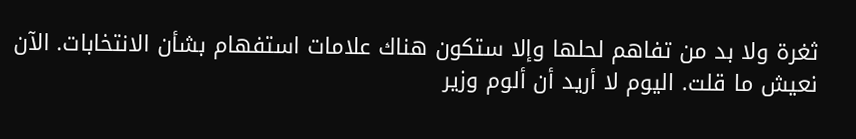ثغرة ولا بد من تفاهم لحلها وإلا ستكون هناك علامات استفهام بشأن الانتخابات. الآن نعيش ما قلت. اليوم لا أريد أن ألوم وزير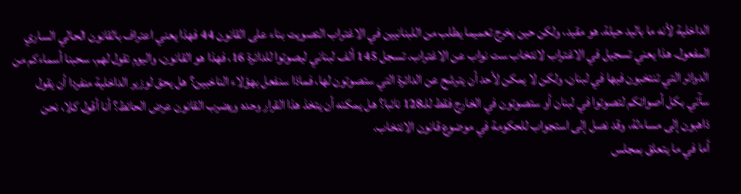الداخلية لأنه ما باليد حيلة. هو مقيد، ولكن حين يخرج تعميما يطلب من اللبنانيين في الاغتراب التصويت بناء على القانون 44 فهذا يعني اعتراف بالقانون الحالي الساري المفعول. هذا يعني تسجيل في الاغتراب لانتخاب ست نواب عن الاغتراب. تسجل 145 ألف لبناني ليصوتوا للدائرة 16، فهذا هو القانون، واليوم نقول لهم، سحبنا أسماءكم من الدوائر التي تنتخبون فيها في لبنان، ولكن لا يمكن لأحد أن يترشح عن الدائرة التي ستصوتون لها، فماذا سنفعل بهؤلاء الناخبين؟ هل يحق لوزير الداخلية منفردا أن يقول سآتي بكل أصواتكم لتصوتوا في لبنان أو ستصوتون في الخارج فقط للـ128 نائبا؟ هل يمكنه أن يتخذ هذا القرار وحده ويضرب القانون عرض الحائط؟ أنا أقول كلا، نحن ذاهبون إلى مساءلة، وقد نصل إلى استجواب للحكومة في موضوع قانون الانتخاب.
أما في ما يتعلق بمجلس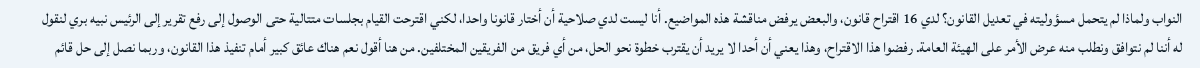النواب ولماذا لم يتحمل مسؤوليته في تعديل القانون؟ لدي 16 اقتراح قانون، والبعض يرفض مناقشة هذه المواضيع. أنا ليست لدي صلاحية أن أختار قانونا واحدا، لكني اقترحت القيام بجلسات متتالية حتى الوصول إلى رفع تقرير إلى الرئيس نبيه بري لنقول له أننا لم نتوافق ونطلب منه عرض الأمر على الهيئة العامة. رفضوا هذا الاقتراح، وهذا يعني أن أحدا لا يريد أن يقترب خطوة نحو الحل، من أي فريق من الفريقين المختلفين. من هنا أقول نعم هناك عائق كبير أمام تنفيذ هذا القانون، وربما نصل إلى حل قائم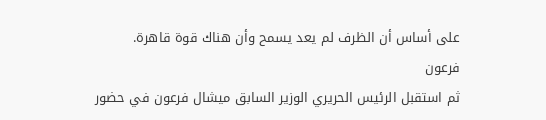على أساس أن الظرف لم يعد يسمح وأن هناك قوة قاهرة.
فرعون
ثم استقبل الرئيس الحريري الوزير السابق ميشال فرعون في حضور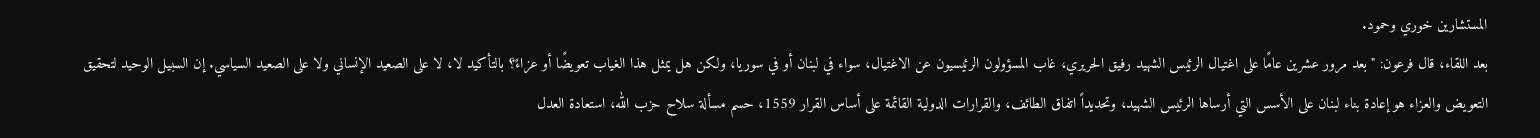المستشارين خوري وحمود.
بعد اللقاء، قال فرعون: "بعد مرور عشرين عامًا على اغتيال الرئيس الشهيد رفيق الحريري، غاب المسؤولون الرئيسيون عن الاغتيال، سواء في لبنان أو في سوريا، ولكن هل يمثل هذا الغياب تعويضًا أو عزاءً؟ بالتأكيد لا، لا على الصعيد الإنساني ولا على الصعيد السياسي. إن السبيل الوحيد لتحقيق التعويض والعزاء هو إعادة بناء لبنان على الأسس التي أرساها الرئيس الشهيد، وتحديداً اتفاق الطائف، والقرارات الدولية القائمة على أساس القرار 1559، حسم مسألة سلاح حزب الله، استعادة العدل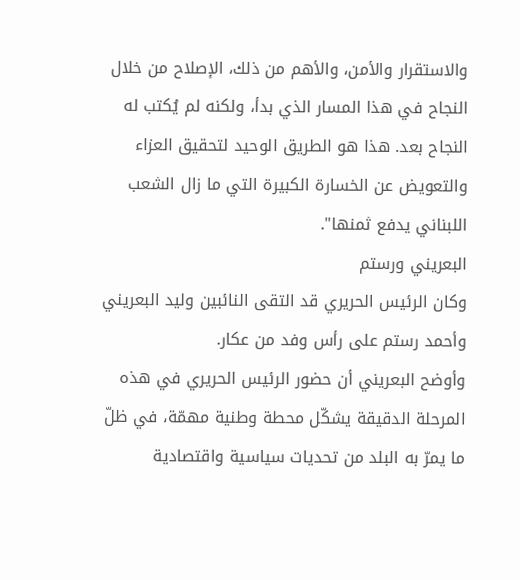والاستقرار والأمن، والأهم من ذلك، الإصلاح من خلال النجاح في هذا المسار الذي بدأ، ولكنه لم يُكتب له النجاح بعد. هذا هو الطريق الوحيد لتحقيق العزاء والتعويض عن الخسارة الكبيرة التي ما زال الشعب اللبناني يدفع ثمنها".
البعريني ورستم
وكان الرئيس الحريري قد التقى النائبين وليد البعريني وأحمد رستم على رأس وفد من عكار.
وأوضح البعريني أن حضور الرئيس الحريري في هذه المرحلة الدقيقة يشكّل محطة وطنية مهمّة، في ظلّ ما يمرّ به البلد من تحديات سياسية واقتصادية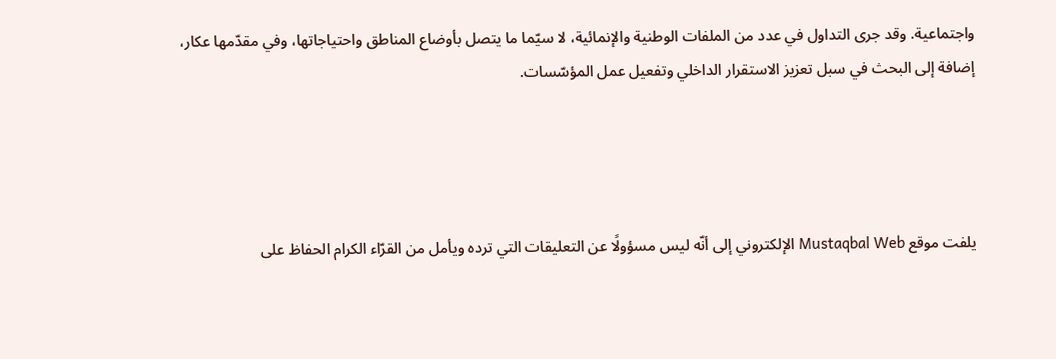واجتماعية. وقد جرى التداول في عدد من الملفات الوطنية والإنمائية، لا سيّما ما يتصل بأوضاع المناطق واحتياجاتها، وفي مقدّمها عكار، إضافة إلى البحث في سبل تعزيز الاستقرار الداخلي وتفعيل عمل المؤسّسات.




يلفت موقع Mustaqbal Web الإلكتروني إلى أنّه ليس مسؤولًا عن التعليقات التي ترده ويأمل من القرّاء الكرام الحفاظ على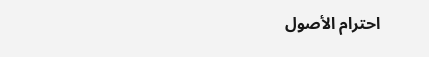احترام الأصول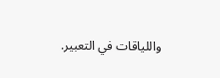واللياقات في التعبير.